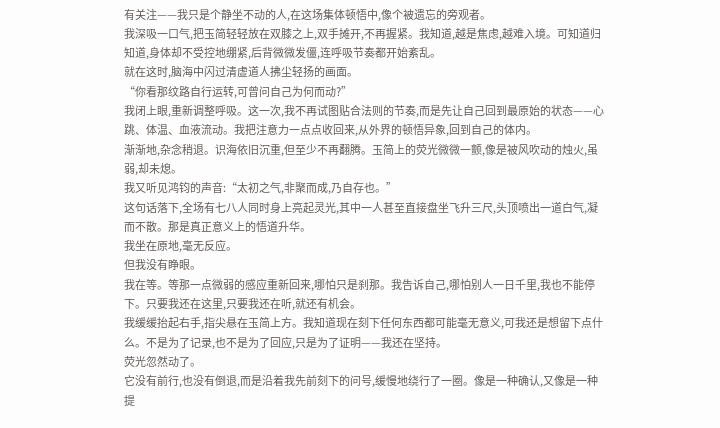有关注——我只是个静坐不动的人,在这场集体顿悟中,像个被遗忘的旁观者。
我深吸一口气,把玉简轻轻放在双膝之上,双手摊开,不再握紧。我知道,越是焦虑,越难入境。可知道归知道,身体却不受控地绷紧,后背微微发僵,连呼吸节奏都开始紊乱。
就在这时,脑海中闪过清虚道人拂尘轻扬的画面。
“你看那纹路自行运转,可曾问自己为何而动?”
我闭上眼,重新调整呼吸。这一次,我不再试图贴合法则的节奏,而是先让自己回到最原始的状态——心跳、体温、血液流动。我把注意力一点点收回来,从外界的顿悟异象,回到自己的体内。
渐渐地,杂念稍退。识海依旧沉重,但至少不再翻腾。玉简上的荧光微微一颤,像是被风吹动的烛火,虽弱,却未熄。
我又听见鸿钧的声音:“太初之气,非聚而成,乃自存也。”
这句话落下,全场有七八人同时身上亮起灵光,其中一人甚至直接盘坐飞升三尺,头顶喷出一道白气,凝而不散。那是真正意义上的悟道升华。
我坐在原地,毫无反应。
但我没有睁眼。
我在等。等那一点微弱的感应重新回来,哪怕只是刹那。我告诉自己,哪怕别人一日千里,我也不能停下。只要我还在这里,只要我还在听,就还有机会。
我缓缓抬起右手,指尖悬在玉简上方。我知道现在刻下任何东西都可能毫无意义,可我还是想留下点什么。不是为了记录,也不是为了回应,只是为了证明——我还在坚持。
荧光忽然动了。
它没有前行,也没有倒退,而是沿着我先前刻下的问号,缓慢地绕行了一圈。像是一种确认,又像是一种提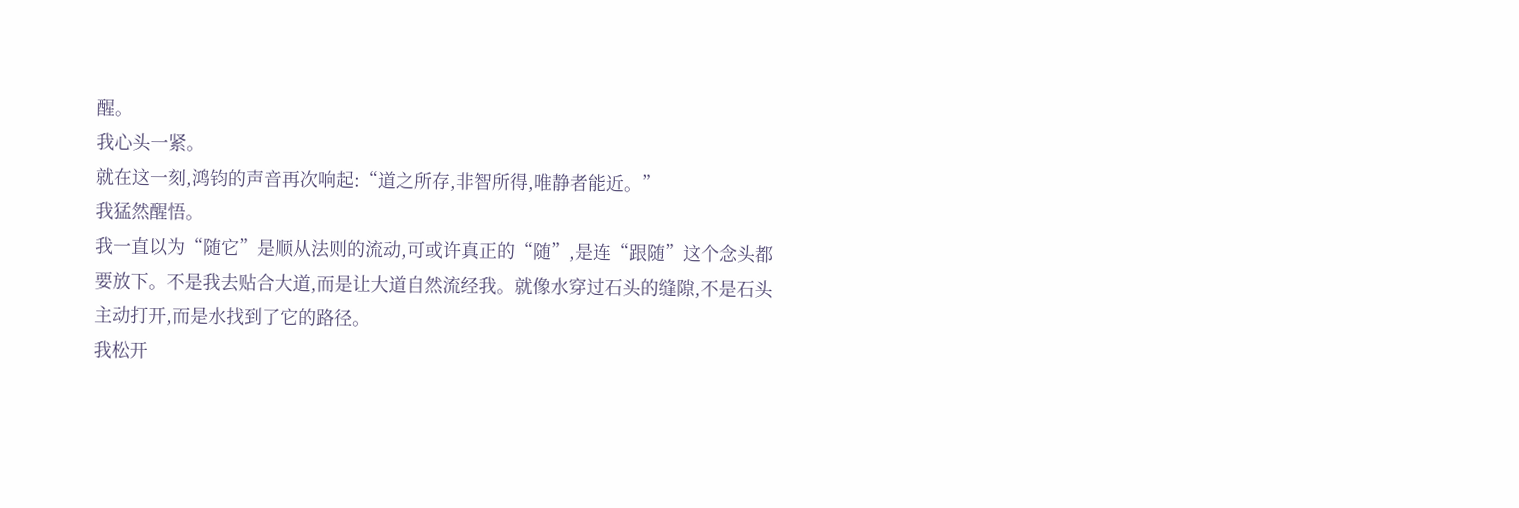醒。
我心头一紧。
就在这一刻,鸿钧的声音再次响起:“道之所存,非智所得,唯静者能近。”
我猛然醒悟。
我一直以为“随它”是顺从法则的流动,可或许真正的“随”,是连“跟随”这个念头都要放下。不是我去贴合大道,而是让大道自然流经我。就像水穿过石头的缝隙,不是石头主动打开,而是水找到了它的路径。
我松开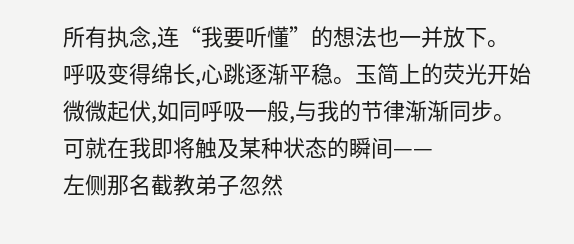所有执念,连“我要听懂”的想法也一并放下。
呼吸变得绵长,心跳逐渐平稳。玉简上的荧光开始微微起伏,如同呼吸一般,与我的节律渐渐同步。
可就在我即将触及某种状态的瞬间——
左侧那名截教弟子忽然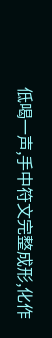低喝一声,手中符文完整成形,化作